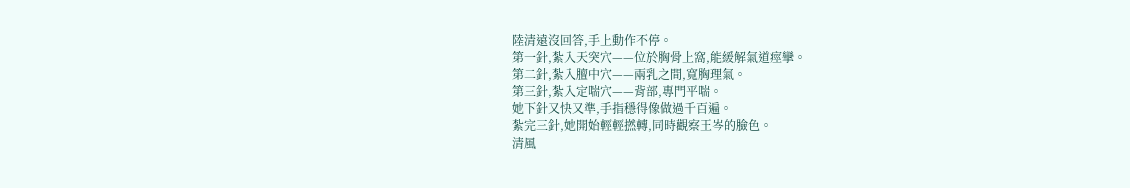陸清遠沒回答,手上動作不停。
第一針,紮入天突穴——位於胸骨上窩,能緩解氣道痙攣。
第二針,紮入膻中穴——兩乳之間,寬胸理氣。
第三針,紮入定喘穴——背部,專門平喘。
她下針又快又準,手指穩得像做過千百遍。
紮完三針,她開始輕輕撚轉,同時觀察王岑的臉色。
清風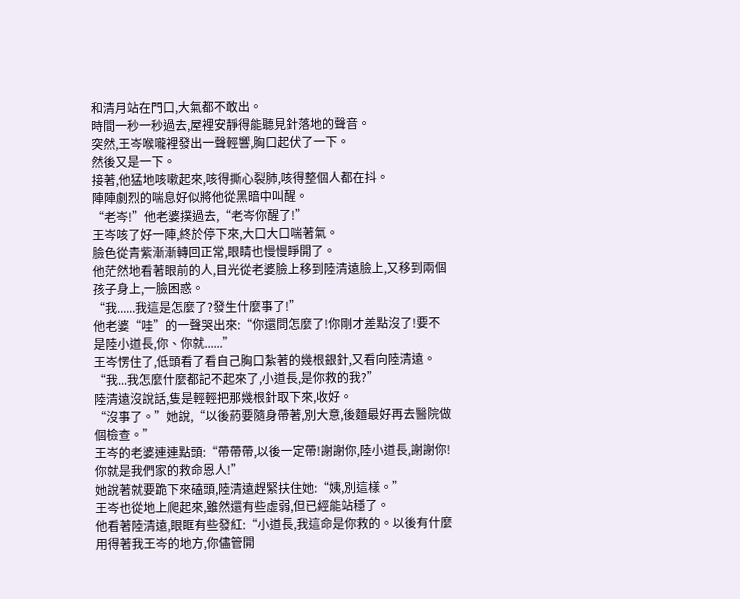和清月站在門口,大氣都不敢出。
時間一秒一秒過去,屋裡安靜得能聽見針落地的聲音。
突然,王岑喉嚨裡發出一聲輕響,胸口起伏了一下。
然後又是一下。
接著,他猛地咳嗽起來,咳得撕心裂肺,咳得整個人都在抖。
陣陣劇烈的喘息好似將他從黑暗中叫醒。
“老岑!”他老婆撲過去,“老岑你醒了!”
王岑咳了好一陣,終於停下來,大口大口喘著氣。
臉色從青紫漸漸轉回正常,眼睛也慢慢睜開了。
他茫然地看著眼前的人,目光從老婆臉上移到陸清遠臉上,又移到兩個孩子身上,一臉困惑。
“我......我這是怎麼了?發生什麼事了!”
他老婆“哇”的一聲哭出來:“你還問怎麼了!你剛才差點沒了!要不是陸小道長,你、你就......”
王岑愣住了,低頭看了看自己胸口紮著的幾根銀針,又看向陸清遠。
“我...我怎麼什麼都記不起來了,小道長,是你救的我?”
陸清遠沒說話,隻是輕輕把那幾根針取下來,收好。
“沒事了。”她說,“以後葯要隨身帶著,別大意,後麵最好再去醫院做個檢查。”
王岑的老婆連連點頭:“帶帶帶,以後一定帶!謝謝你,陸小道長,謝謝你!你就是我們家的救命恩人!”
她說著就要跪下來磕頭,陸清遠趕緊扶住她:“姨,別這樣。”
王岑也從地上爬起來,雖然還有些虛弱,但已經能站穩了。
他看著陸清遠,眼眶有些發紅:“小道長,我這命是你救的。以後有什麼用得著我王岑的地方,你儘管開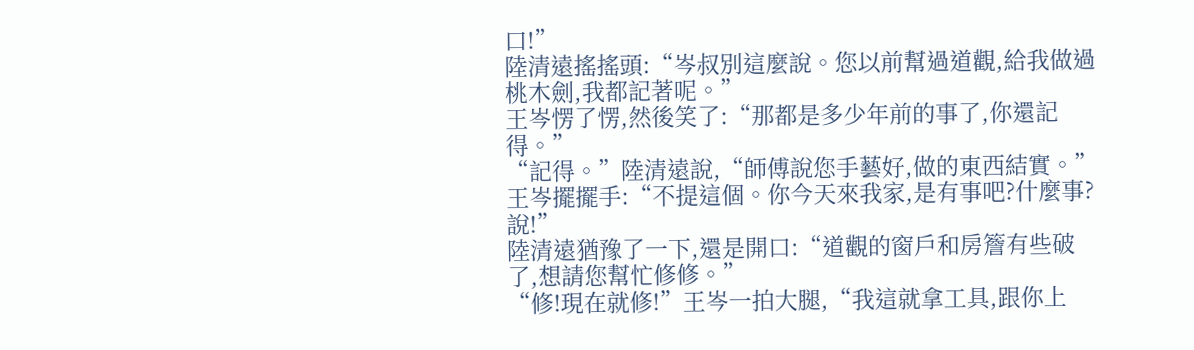口!”
陸清遠搖搖頭:“岑叔別這麼說。您以前幫過道觀,給我做過桃木劍,我都記著呢。”
王岑愣了愣,然後笑了:“那都是多少年前的事了,你還記得。”
“記得。”陸清遠說,“師傅說您手藝好,做的東西結實。”
王岑擺擺手:“不提這個。你今天來我家,是有事吧?什麼事?說!”
陸清遠猶豫了一下,還是開口:“道觀的窗戶和房簷有些破了,想請您幫忙修修。”
“修!現在就修!”王岑一拍大腿,“我這就拿工具,跟你上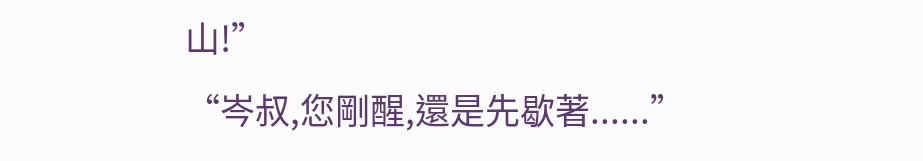山!”
“岑叔,您剛醒,還是先歇著......”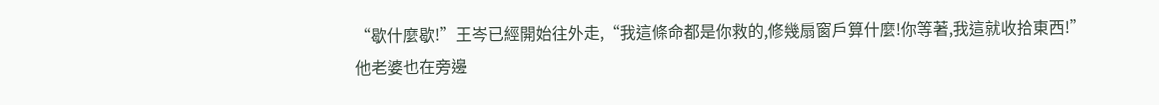“歇什麼歇!”王岑已經開始往外走,“我這條命都是你救的,修幾扇窗戶算什麼!你等著,我這就收拾東西!”
他老婆也在旁邊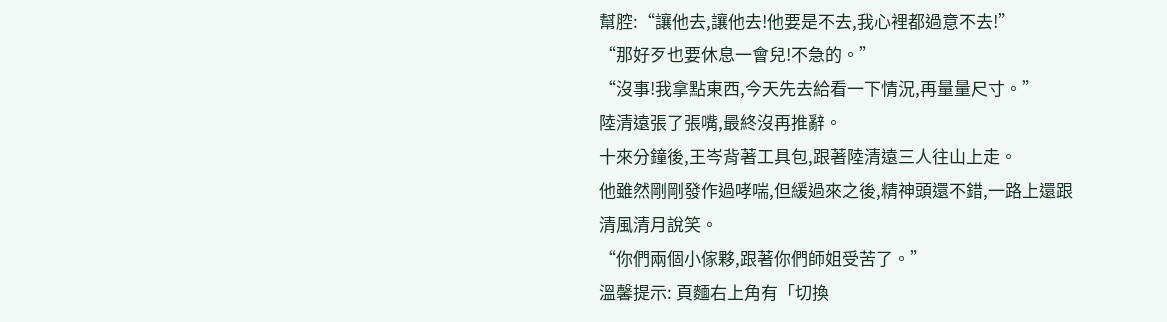幫腔:“讓他去,讓他去!他要是不去,我心裡都過意不去!”
“那好歹也要休息一會兒!不急的。”
“沒事!我拿點東西,今天先去給看一下情況,再量量尺寸。”
陸清遠張了張嘴,最終沒再推辭。
十來分鐘後,王岑背著工具包,跟著陸清遠三人往山上走。
他雖然剛剛發作過哮喘,但緩過來之後,精神頭還不錯,一路上還跟清風清月說笑。
“你們兩個小傢夥,跟著你們師姐受苦了。”
溫馨提示: 頁麵右上角有「切換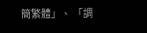簡繁體」、 「調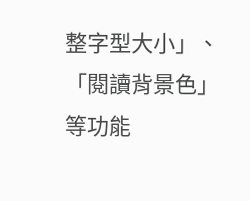整字型大小」、「閱讀背景色」 等功能